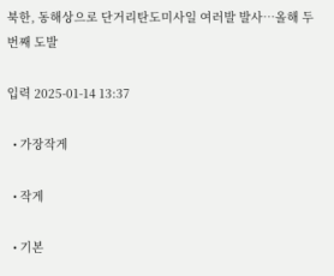북한, 동해상으로 단거리탄도미사일 여러발 발사…올해 두 번째 도발

입력 2025-01-14 13:37

  • 가장작게

  • 작게

  • 기본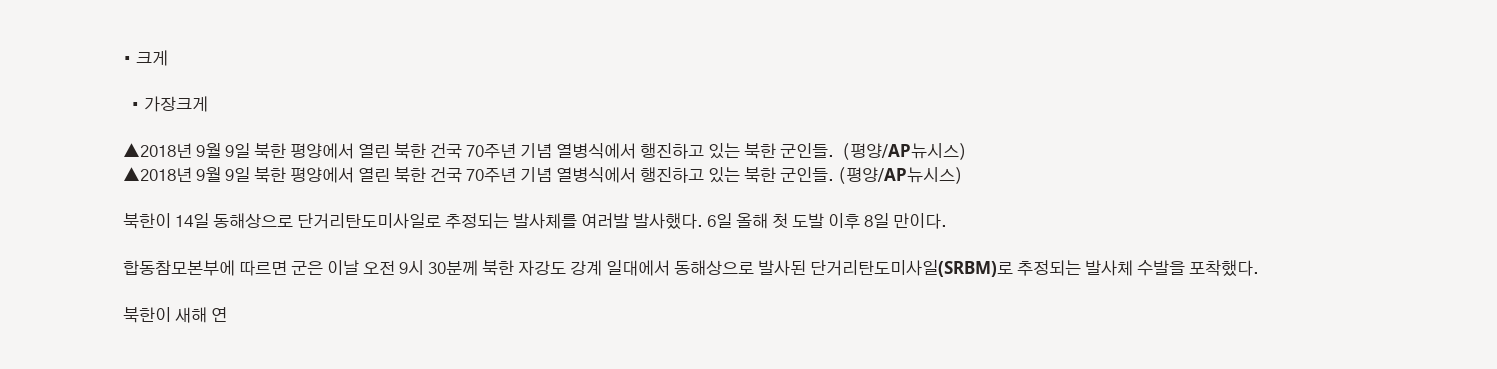• 크게

  • 가장크게

▲2018년 9월 9일 북한 평양에서 열린 북한 건국 70주년 기념 열병식에서 행진하고 있는 북한 군인들.  (평양/AP뉴시스)
▲2018년 9월 9일 북한 평양에서 열린 북한 건국 70주년 기념 열병식에서 행진하고 있는 북한 군인들. (평양/AP뉴시스)

북한이 14일 동해상으로 단거리탄도미사일로 추정되는 발사체를 여러발 발사했다. 6일 올해 첫 도발 이후 8일 만이다.

합동참모본부에 따르면 군은 이날 오전 9시 30분께 북한 자강도 강계 일대에서 동해상으로 발사된 단거리탄도미사일(SRBM)로 추정되는 발사체 수발을 포착했다.

북한이 새해 연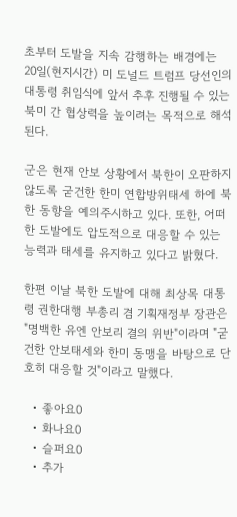초부터 도발을 지속 감행하는 배경에는 20일(현지시간) 미 도널드 트럼프 당선인의 대통령 취임식에 앞서 추후 진행될 수 있는 북미 간 협상력을 높이려는 목적으로 해석된다.

군은 현재 안보 상황에서 북한이 오판하지 않도록 굳건한 한미 연합방위태세 하에 북한 동향을 예의주시하고 있다. 또한, 어떠한 도발에도 압도적으로 대응할 수 있는 능력과 태세를 유지하고 있다고 밝혔다.

한편 이날 북한 도발에 대해 최상목 대통령 권한대행 부총리 겸 기획재정부 장관은 "명백한 유엔 안보리 결의 위반"이라며 "굳건한 안보태세와 한미 동맹을 바탕으로 단호히 대응할 것"이라고 말했다.

  • 좋아요0
  • 화나요0
  • 슬퍼요0
  • 추가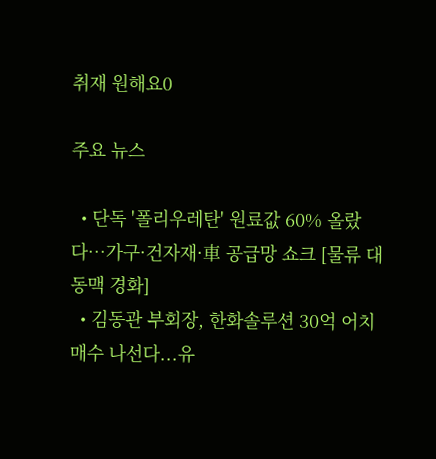취재 원해요0

주요 뉴스

  • 단독 '폴리우레탄' 원료값 60% 올랐다…가구·건자재·車 공급망 쇼크 [물류 대동맥 경화]
  • 김동관 부회장, 한화솔루션 30억 어치 매수 나선다...유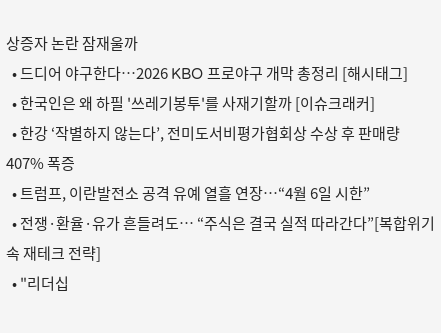상증자 논란 잠재울까
  • 드디어 야구한다…2026 KBO 프로야구 개막 총정리 [해시태그]
  • 한국인은 왜 하필 '쓰레기봉투'를 사재기할까 [이슈크래커]
  • 한강 ‘작별하지 않는다’, 전미도서비평가협회상 수상 후 판매량 407% 폭증
  • 트럼프, 이란발전소 공격 유예 열흘 연장…“4월 6일 시한”
  • 전쟁·환율·유가 흔들려도… “주식은 결국 실적 따라간다”[복합위기 속 재테크 전략]
  • "리더십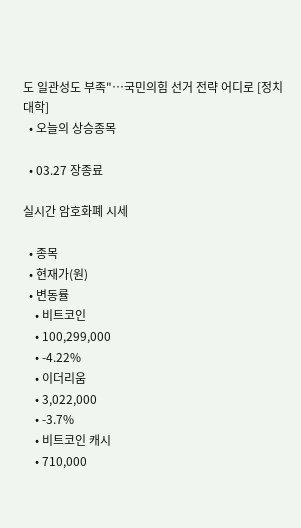도 일관성도 부족"…국민의힘 선거 전략 어디로 [정치대학]
  • 오늘의 상승종목

  • 03.27 장종료

실시간 암호화폐 시세

  • 종목
  • 현재가(원)
  • 변동률
    • 비트코인
    • 100,299,000
    • -4.22%
    • 이더리움
    • 3,022,000
    • -3.7%
    • 비트코인 캐시
    • 710,000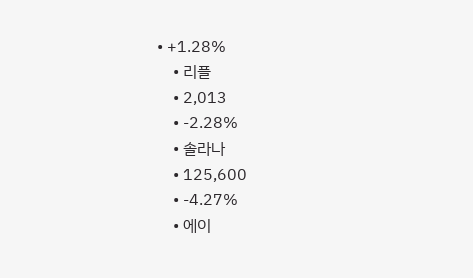• +1.28%
    • 리플
    • 2,013
    • -2.28%
    • 솔라나
    • 125,600
    • -4.27%
    • 에이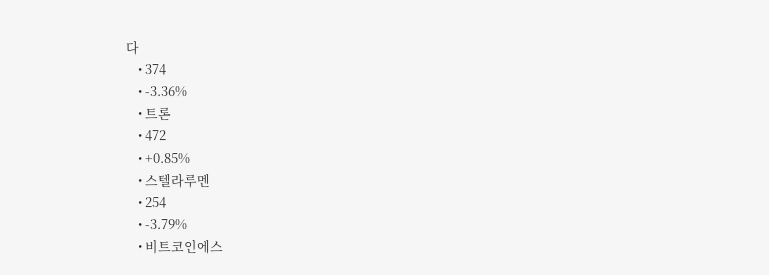다
    • 374
    • -3.36%
    • 트론
    • 472
    • +0.85%
    • 스텔라루멘
    • 254
    • -3.79%
    • 비트코인에스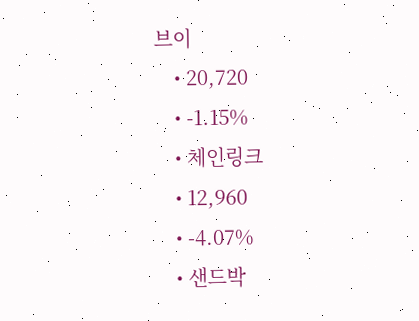브이
    • 20,720
    • -1.15%
    • 체인링크
    • 12,960
    • -4.07%
    • 샌드박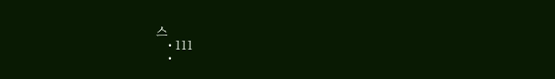스
    • 111
    •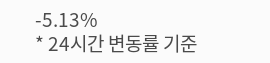-5.13%
* 24시간 변동률 기준